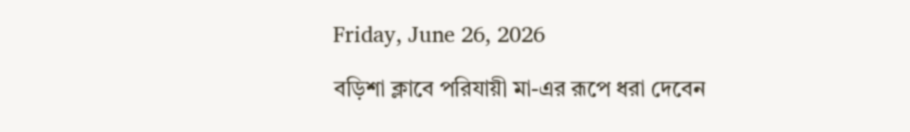Friday, June 26, 2026

বড়িশা ক্লাবে পরিযায়ী মা-এর রূপে ধরা দেবেন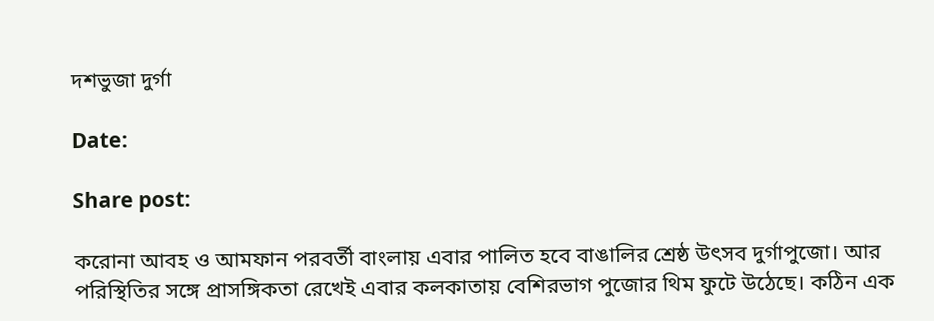দশভুজা দুর্গা

Date:

Share post:

করোনা আবহ ও আমফান পরবর্তী বাংলায় এবার পালিত হবে বাঙালির শ্রেষ্ঠ উৎসব দুর্গাপুজো। আর পরিস্থিতির সঙ্গে প্রাসঙ্গিকতা রেখেই এবার কলকাতায় বেশিরভাগ পুজোর থিম ফুটে উঠেছে। কঠিন এক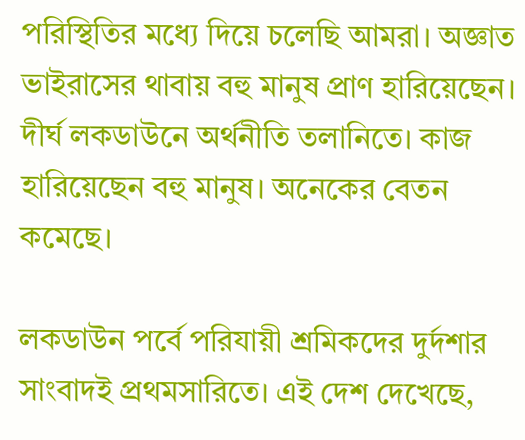পরিস্থিতির মধ্যে দিয়ে চলেছি আমরা। অজ্ঞাত ভাইরাসের থাবায় বহু মানুষ প্রাণ হারিয়েছেন। দীর্ঘ লকডাউনে অর্থনীতি তলানিতে। কাজ হারিয়েছেন বহু মানুষ। অনেকের বেতন কমেছে।

লকডাউন পর্বে পরিযায়ী শ্রমিকদের দুর্দশার সাংবাদই প্রথমসারিতে। এই দেশ দেখেছে,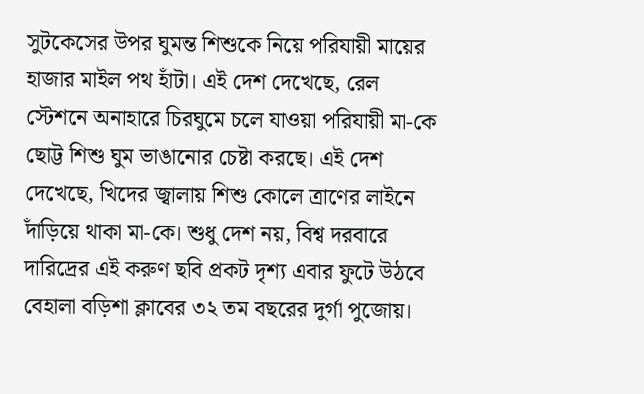সুটকেসের উপর ঘুমন্ত শিশুকে নিয়ে পরিযায়ী মায়ের হাজার মাইল পথ হাঁটা। এই দেশ দেখেছে, রেল স্টেশনে অনাহারে চিরঘুমে চলে যাওয়া পরিযায়ী মা-কে ছোট্ট শিশু ঘুম ভাঙানোর চেষ্টা করছে। এই দেশ দেখেছে, খিদের জ্বালায় শিশু কোলে ত্রাণের লাইনে দাঁড়িয়ে থাকা মা-কে। শুধু দেশ নয়, বিশ্ব দরবারে দারিদ্রের এই করুণ ছবি প্রকট দৃশ্য এবার ফুটে উঠবে বেহালা বড়িশা ক্লাবের ৩২ তম বছরের দুর্গা পুজোয়।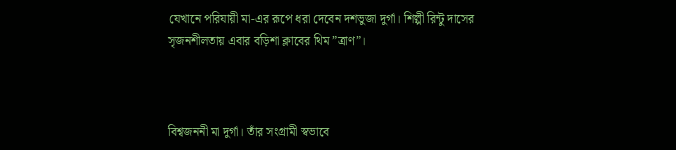যেখানে পরিযায়ী মা-এর রূপে ধরা দেবেন দশভুজা দুর্গা। শিল্পী রিন্টু দাসের সৃজনশীলতায় এবার বড়িশা ক্লাবের থিম ”ত্রাণ”।



বিশ্বজননী মা দুর্গা। তাঁর সংগ্রামী স্বভাবে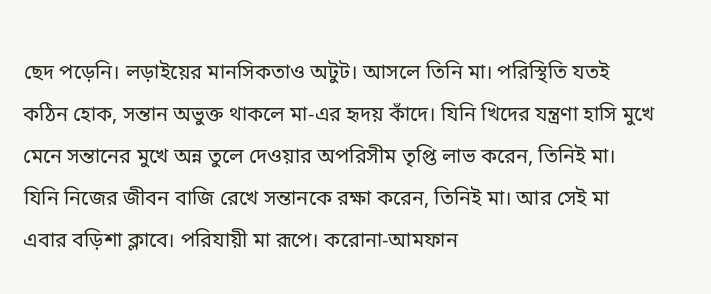ছেদ পড়েনি। লড়াইয়ের মানসিকতাও অটুট। আসলে তিনি মা। পরিস্থিতি যতই কঠিন হোক, সন্তান অভুক্ত থাকলে মা-এর হৃদয় কাঁদে। যিনি খিদের যন্ত্রণা হাসি মুখে মেনে সন্তানের মুখে অন্ন তুলে দেওয়ার অপরিসীম তৃপ্তি লাভ করেন, তিনিই মা। যিনি নিজের জীবন বাজি রেখে সন্তানকে রক্ষা করেন, তিনিই মা। আর সেই মা এবার বড়িশা ক্লাবে। পরিযায়ী মা রূপে। করোনা-আমফান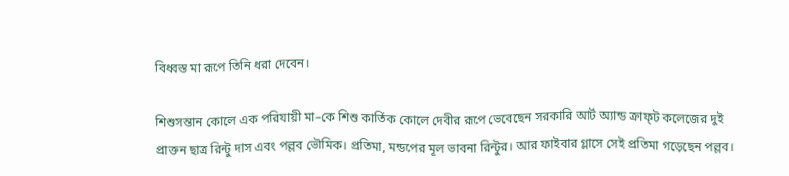বিধ্বস্ত মা রূপে তিনি ধরা দেবেন।

শিশুসন্তান কোলে এক পরিযায়ী মা–কে শিশু কার্তিক কোলে দেবীর রূপে ভেবেছেন সরকারি আর্ট অ্যান্ড ক্রাফ্‌ট কলেজের দুই প্রাক্তন ছাত্র রিন্টু দাস এবং পল্লব ভৌমিক। প্রতিমা, মন্ডপের মূল ভাবনা রিন্টুর। আর ফাইবার গ্লাসে সেই প্রতিমা গড়েছেন পল্লব।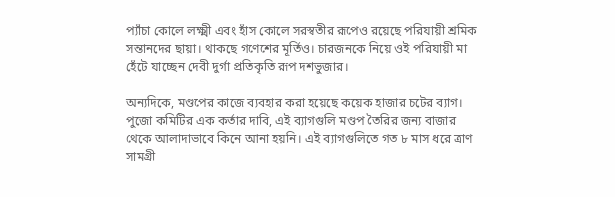প্যাঁচা কোলে লক্ষ্মী এবং হাঁস কোলে সরস্বতীর রূপেও রয়েছে পরিযায়ী শ্রমিক সন্তানদের ছায়া। থাকছে গণেশের মূর্তিও। চারজনকে নিয়ে ওই পরিযায়ী মা হেঁটে যাচ্ছেন দেবী দুর্গা প্রতিকৃতি রূপ দশভুজার।

অন্যদিকে, মণ্ডপের কাজে ব্যবহার করা হয়েছে কয়েক হাজার চটের ব্যাগ। পুজো কমিটির এক কর্তার দাবি, এই ব্যাগগুলি মণ্ডপ তৈরির জন্য বাজার থেকে আলাদাভাবে কিনে আনা হয়নি। এই ব্যাগগুলিতে গত ৮ মাস ধরে ত্রাণ সামগ্রী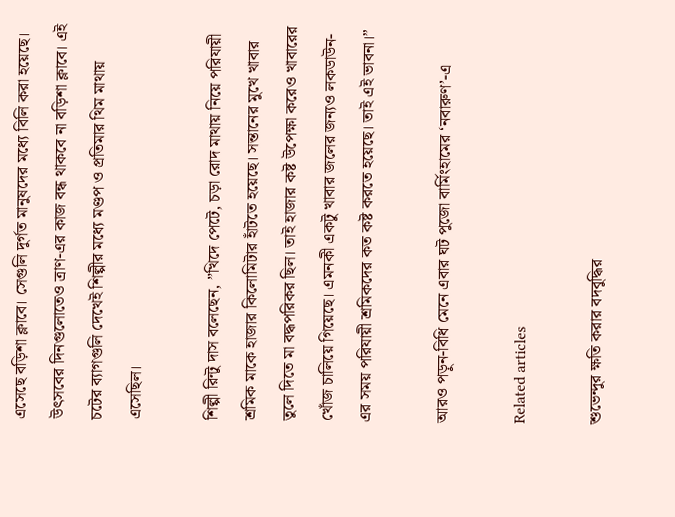এসেছে বড়িশা ক্লাবে। সেগুলি দুর্গত মানুষদের মধ্যে বিলি করা হয়েছে। উৎসবের দিনগুলোতেও ত্রাণ-এর কাজ বন্ধ থাকবে না বড়িশা ক্লাবে। এই চটের ব্যাগগুলি দেখেই শিল্পীর মধ্যে মণ্ডপ ও প্রতিমার থিম মাথায় এসেছিল।

শিল্পী রিন্টু দাস বলেছেন, ”খিদে পেটে, চড়া রোদ মাথায় নিয়ে পরিযায়ী শ্রমিক মাকে হাজার কিলোমিটার হাঁটতে হয়েছে। সন্তানের মুখে খাবার তুলে দিতে মা বদ্ধপরিকর ছিল। তাই হাজার কষ্ট উপেক্ষা করেও খাবারের খোঁজ চালিয়ে গিয়েছে। এমনকী একটু খাবার জলের জন্যও লকডাউন-এর সময় পরিযায়ী শ্রমিকদের কত কষ্ট করতে হয়েছে। তাই এই ভাবনা।”

আরও পড়ুন-বিধি মেনে এবার ঘট পুজো বার্মিংহামের ‘নবারুণ’-এ

Related articles

শুভেন্দুর ক্ষতি করার বদবুদ্ধির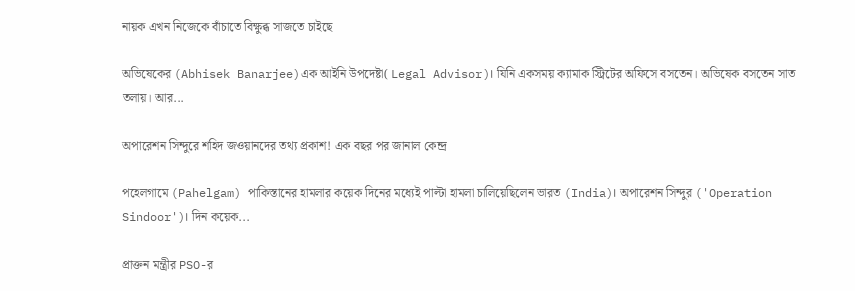নায়ক এখন নিজেকে বাঁচাতে বিক্ষুব্ধ সাজতে চাইছে

অভিষেকের (Abhisek Banarjee)এক আইনি উপদেষ্টা( Legal Advisor)। যিনি একসময় ক্যামাক স্ট্রিটের অফিসে বসতেন। অভিষেক বসতেন সাত তলায়। আর...

অপারেশন সিন্দুরে শহিদ জওয়ানদের তথ্য প্রকাশ! এক বছর পর জানাল কেন্দ্র

পহেলগামে (Pahelgam) পাকিস্তানের হামলার কয়েক দিনের মধ্যেই পাল্টা হামলা চালিয়েছিলেন ভারত (India)। অপারেশন সিন্দুর ('Operation Sindoor')। দিন কয়েক...

প্রাক্তন মন্ত্রীর PSO-র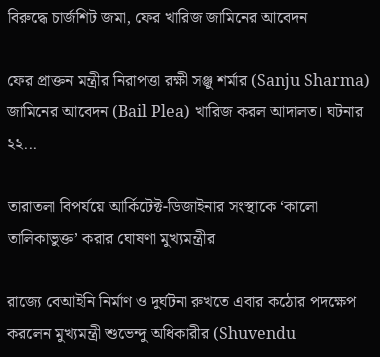বিরুদ্ধে চার্জশিট জমা, ফের খারিজ জামিনের আবেদন

ফের প্রাক্তন মন্ত্রীর নিরাপত্তা রক্ষী সঞ্জু শর্মার (Sanju Sharma) জামিনের আবেদন (Bail Plea) খারিজ করল আদালত। ঘটনার ২২...

তারাতলা বিপর্যয়ে আর্কিটেক্ট-ডিজাইনার সংস্থাকে ‘কালো তালিকাভুক্ত’ করার ঘোষণা মুখ্যমন্ত্রীর

রাজ্যে বেআইনি নির্মাণ ও দুর্ঘটনা রুখতে এবার কঠোর পদক্ষেপ করলেন মুখ্যমন্ত্রী শুভেন্দু অধিকারীর (Shuvendu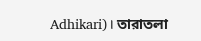Adhikari)। তারাতলা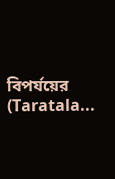বিপর্যয়ের (Taratala...